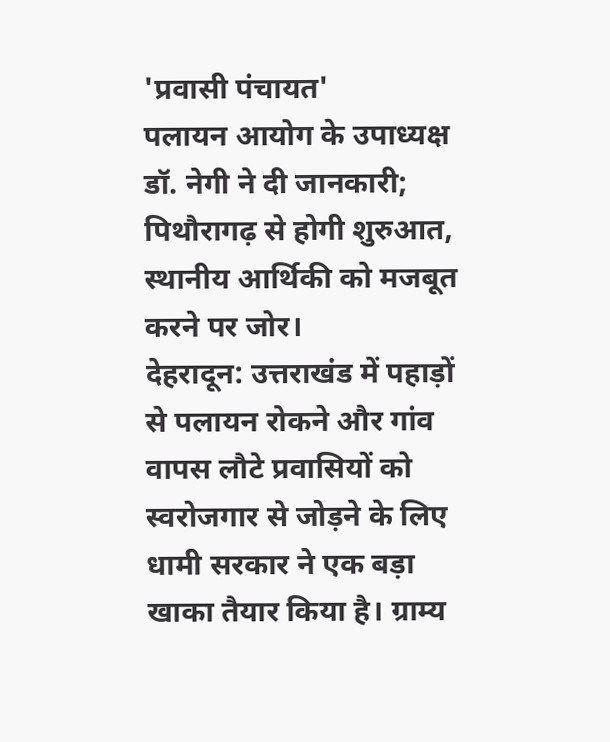'प्रवासी पंचायत'
पलायन आयोग के उपाध्यक्ष डॉ. नेगी ने दी जानकारी; पिथौरागढ़ से होगी शुरुआत, स्थानीय आर्थिकी को मजबूत करने पर जोर।
देहरादून: उत्तराखंड में पहाड़ों से पलायन रोकने और गांव वापस लौटे प्रवासियों को स्वरोजगार से जोड़ने के लिए धामी सरकार ने एक बड़ा खाका तैयार किया है। ग्राम्य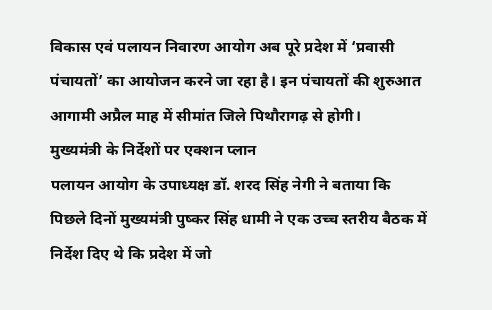विकास एवं पलायन निवारण आयोग अब पूरे प्रदेश में ‘प्रवासी पंचायतों’ का आयोजन करने जा रहा है। इन पंचायतों की शुरुआत आगामी अप्रैल माह में सीमांत जिले पिथौरागढ़ से होगी।
मुख्यमंत्री के निर्देशों पर एक्शन प्लान
पलायन आयोग के उपाध्यक्ष डॉ. शरद सिंह नेगी ने बताया कि पिछले दिनों मुख्यमंत्री पुष्कर सिंह धामी ने एक उच्च स्तरीय बैठक में निर्देश दिए थे कि प्रदेश में जो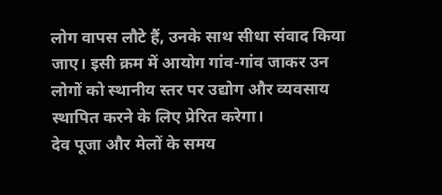लोग वापस लौटे हैं, उनके साथ सीधा संवाद किया जाए। इसी क्रम में आयोग गांव-गांव जाकर उन लोगों को स्थानीय स्तर पर उद्योग और व्यवसाय स्थापित करने के लिए प्रेरित करेगा।
देव पूजा और मेलों के समय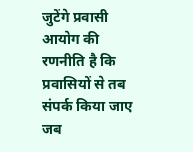जुटेंगे प्रवासी
आयोग की रणनीति है कि प्रवासियों से तब संपर्क किया जाए जब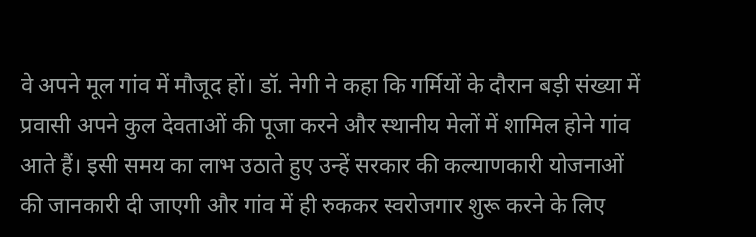वे अपने मूल गांव में मौजूद हों। डॉ. नेगी ने कहा कि गर्मियों के दौरान बड़ी संख्या में प्रवासी अपने कुल देवताओं की पूजा करने और स्थानीय मेलों में शामिल होने गांव आते हैं। इसी समय का लाभ उठाते हुए उन्हें सरकार की कल्याणकारी योजनाओं की जानकारी दी जाएगी और गांव में ही रुककर स्वरोजगार शुरू करने के लिए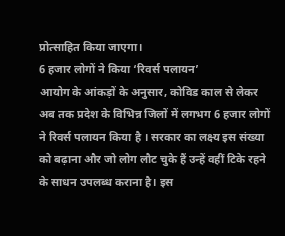प्रोत्साहित किया जाएगा।
6 हजार लोगों ने किया ‘रिवर्स पलायन’
आयोग के आंकड़ों के अनुसार, कोविड काल से लेकर अब तक प्रदेश के विभिन्न जिलों में लगभग 6 हजार लोगों ने रिवर्स पलायन किया है । सरकार का लक्ष्य इस संख्या को बढ़ाना और जो लोग लौट चुके हैं उन्हें वहीं टिके रहने के साधन उपलब्ध कराना है। इस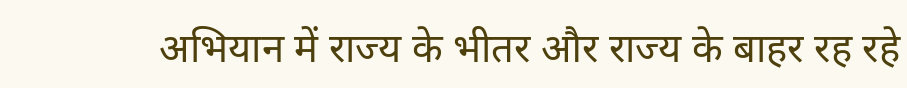अभियान में राज्य के भीतर और राज्य के बाहर रह रहे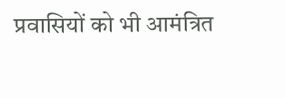प्रवासियों को भी आमंत्रित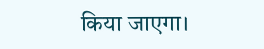किया जाएगा।